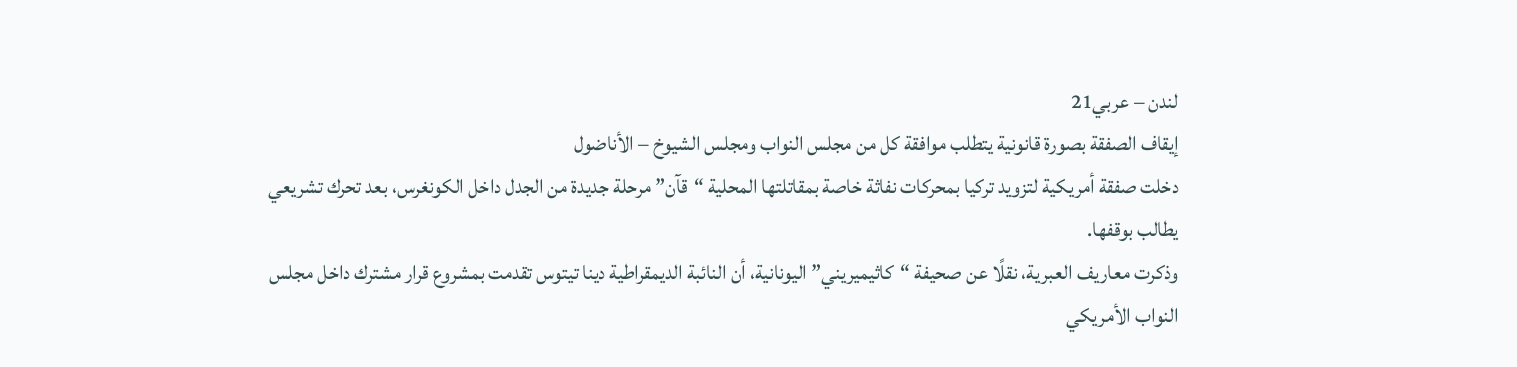لندن – عربي21
إيقاف الصفقة بصورة قانونية يتطلب موافقة كل من مجلس النواب ومجلس الشيوخ – الأناضول
دخلت صفقة أمريكية لتزويد تركيا بمحركات نفاثة خاصة بمقاتلتها المحلية “قآن” مرحلة جديدة من الجدل داخل الكونغرس، بعد تحرك تشريعي يطالب بوقفها.
وذكرت معاريف العبرية، نقلًا عن صحيفة “كاثيميريني” اليونانية، أن النائبة الديمقراطية دينا تيتوس تقدمت بمشروع قرار مشترك داخل مجلس النواب الأمريكي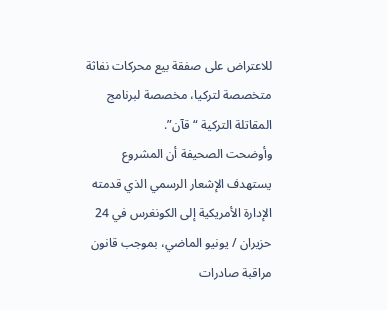للاعتراض على صفقة بيع محركات نفاثة متخصصة لتركيا، مخصصة لبرنامج المقاتلة التركية “قآن”.
وأوضحت الصحيفة أن المشروع يستهدف الإشعار الرسمي الذي قدمته الإدارة الأمريكية إلى الكونغرس في 24 حزيران / يونيو الماضي، بموجب قانون مراقبة صادرات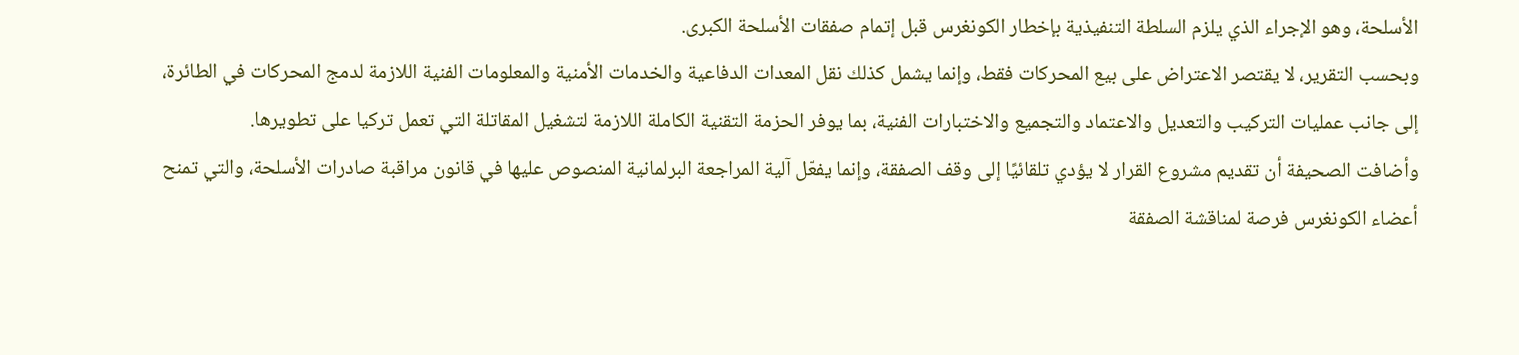الأسلحة، وهو الإجراء الذي يلزم السلطة التنفيذية بإخطار الكونغرس قبل إتمام صفقات الأسلحة الكبرى.
وبحسب التقرير، لا يقتصر الاعتراض على بيع المحركات فقط، وإنما يشمل كذلك نقل المعدات الدفاعية والخدمات الأمنية والمعلومات الفنية اللازمة لدمج المحركات في الطائرة، إلى جانب عمليات التركيب والتعديل والاعتماد والتجميع والاختبارات الفنية، بما يوفر الحزمة التقنية الكاملة اللازمة لتشغيل المقاتلة التي تعمل تركيا على تطويرها.
وأضافت الصحيفة أن تقديم مشروع القرار لا يؤدي تلقائيًا إلى وقف الصفقة، وإنما يفعّل آلية المراجعة البرلمانية المنصوص عليها في قانون مراقبة صادرات الأسلحة، والتي تمنح أعضاء الكونغرس فرصة لمناقشة الصفقة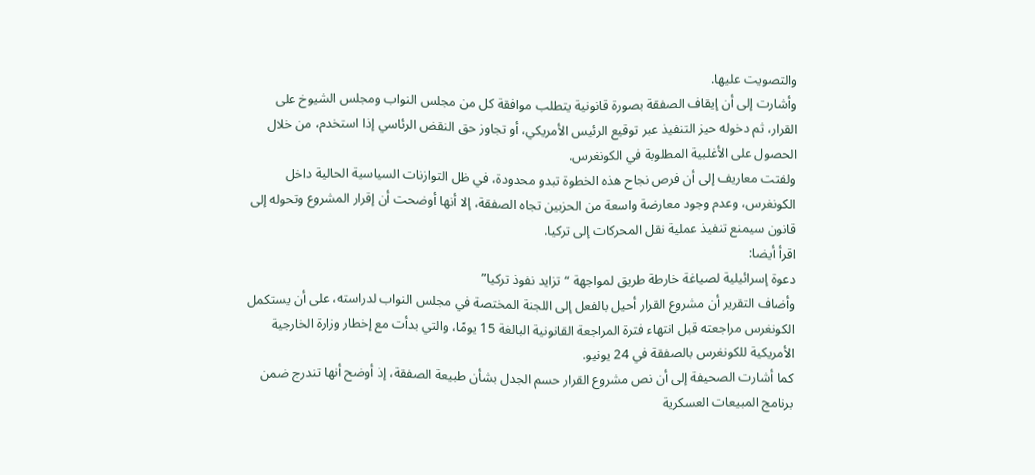والتصويت عليها.
وأشارت إلى أن إيقاف الصفقة بصورة قانونية يتطلب موافقة كل من مجلس النواب ومجلس الشيوخ على القرار، ثم دخوله حيز التنفيذ عبر توقيع الرئيس الأمريكي، أو تجاوز حق النقض الرئاسي إذا استخدم، من خلال الحصول على الأغلبية المطلوبة في الكونغرس.
ولفتت معاريف إلى أن فرص نجاح هذه الخطوة تبدو محدودة، في ظل التوازنات السياسية الحالية داخل الكونغرس، وعدم وجود معارضة واسعة من الحزبين تجاه الصفقة، إلا أنها أوضحت أن إقرار المشروع وتحوله إلى قانون سيمنع تنفيذ عملية نقل المحركات إلى تركيا.
اقرأ أيضا:
دعوة إسرائيلية لصياغة خارطة طريق لمواجهة “تزايد نفوذ تركيا”
وأضاف التقرير أن مشروع القرار أحيل بالفعل إلى اللجنة المختصة في مجلس النواب لدراسته، على أن يستكمل الكونغرس مراجعته قبل انتهاء فترة المراجعة القانونية البالغة 15 يومًا، والتي بدأت مع إخطار وزارة الخارجية الأمريكية للكونغرس بالصفقة في 24 يونيو.
كما أشارت الصحيفة إلى أن نص مشروع القرار حسم الجدل بشأن طبيعة الصفقة، إذ أوضح أنها تندرج ضمن برنامج المبيعات العسكرية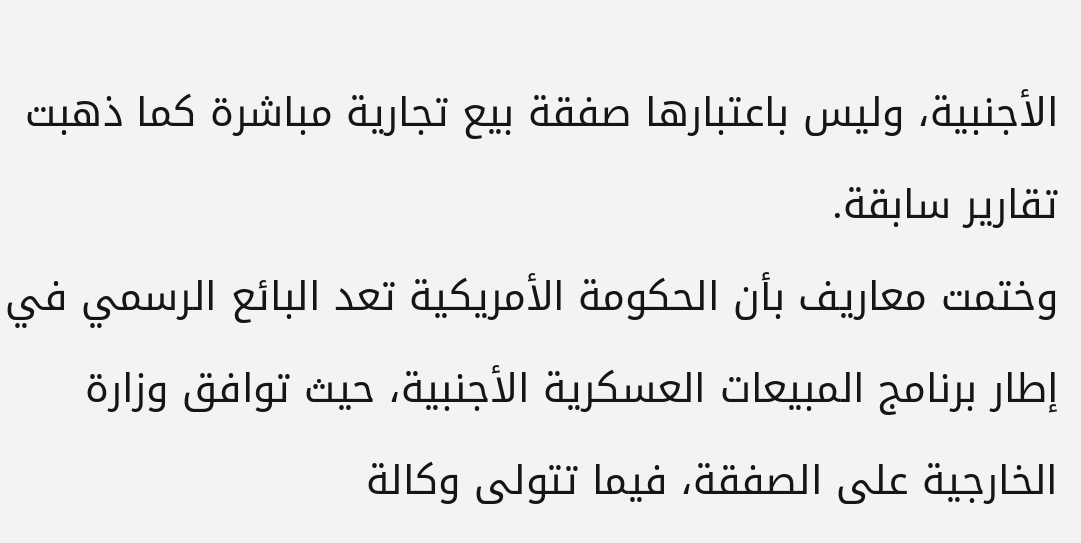الأجنبية، وليس باعتبارها صفقة بيع تجارية مباشرة كما ذهبت تقارير سابقة.
وختمت معاريف بأن الحكومة الأمريكية تعد البائع الرسمي في إطار برنامج المبيعات العسكرية الأجنبية، حيث توافق وزارة الخارجية على الصفقة، فيما تتولى وكالة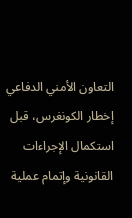التعاون الأمني الدفاعي إخطار الكونغرس، قبل استكمال الإجراءات القانونية وإتمام عملية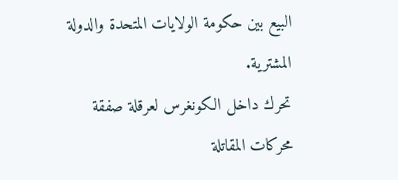البيع بين حكومة الولايات المتحدة والدولة المشترية.
تحرك داخل الكونغرس لعرقلة صفقة محركات المقاتلة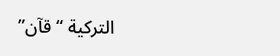التركية “قآن”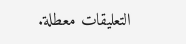التعليقات معطلة.